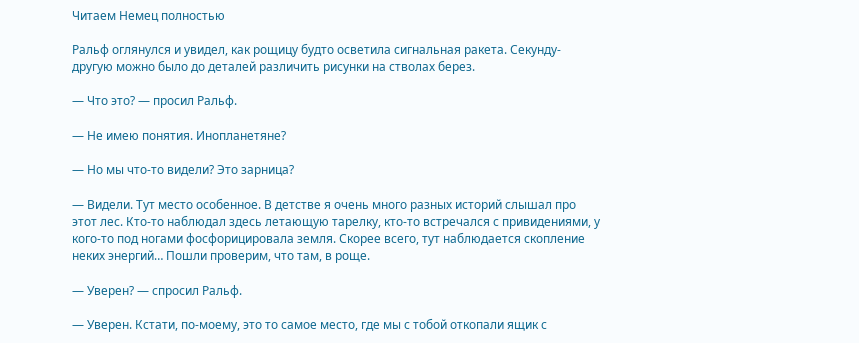Читаем Немец полностью

Ральф оглянулся и увидел, как рощицу будто осветила сигнальная ракета. Секунду-другую можно было до деталей различить рисунки на стволах берез.

— Что это? — просил Ральф.

— Не имею понятия. Инопланетяне?

— Но мы что-то видели? Это зарница?

— Видели. Тут место особенное. В детстве я очень много разных историй слышал про этот лес. Кто-то наблюдал здесь летающую тарелку, кто-то встречался с привидениями, у кого-то под ногами фосфорицировала земля. Скорее всего, тут наблюдается скопление неких энергий… Пошли проверим, что там, в роще.

— Уверен? — спросил Ральф.

— Уверен. Кстати, по-моему, это то самое место, где мы с тобой откопали ящик с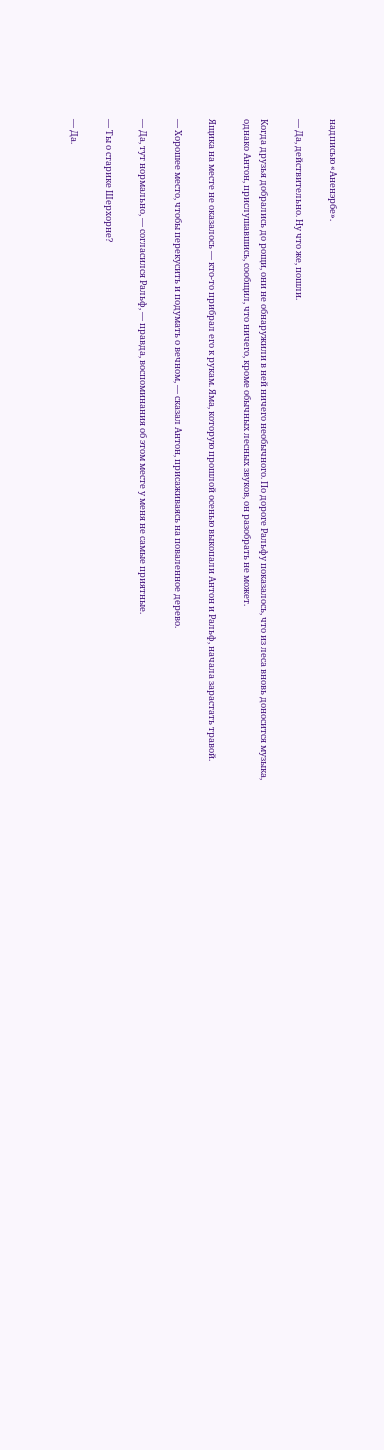надписью «Аненэрбе».

— Да, действительно. Ну что же, пошли.

Когда друзья добрались до рощи, они не обнаружили в ней ничего необычного. По дороге Ральфу показалось, что из леса вновь доносится музыка, однако Антон, прислушавшись, сообщил, что ничего, кроме обычных лесных звуков, он разобрать не может.

Ящика на месте не оказалось — кто-то прибрал его к рукам. Яма, которую прошлой осенью выкопали Антон и Ральф, начала зарастать травой.

— Хорошее место, чтобы перекусить и подумать о вечном, — сказал Антон, присаживаясь на поваленное дерево.

— Да, тут нормально, — согласился Ральф, — правда, воспоминания об этом месте у меня не самые приятные.

— Ты о старике Шерхорне?

— Да.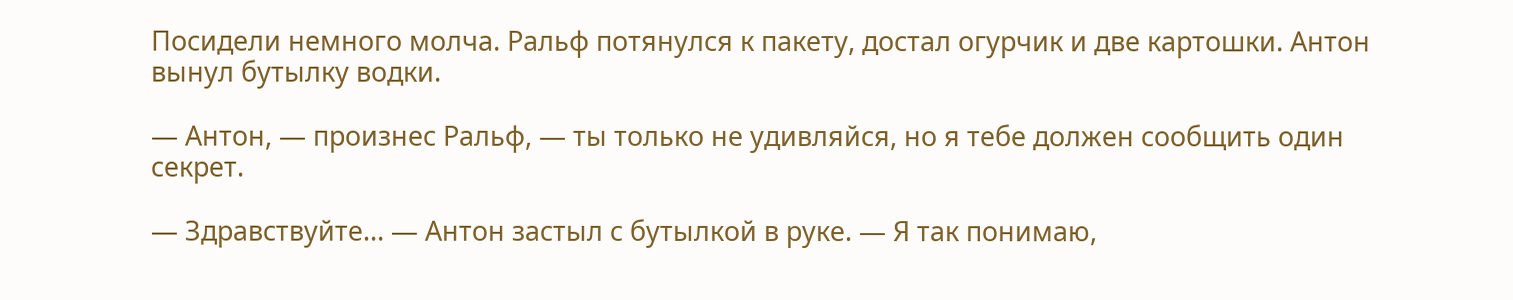Посидели немного молча. Ральф потянулся к пакету, достал огурчик и две картошки. Антон вынул бутылку водки.

— Антон, — произнес Ральф, — ты только не удивляйся, но я тебе должен сообщить один секрет.

— Здравствуйте… — Антон застыл с бутылкой в руке. — Я так понимаю,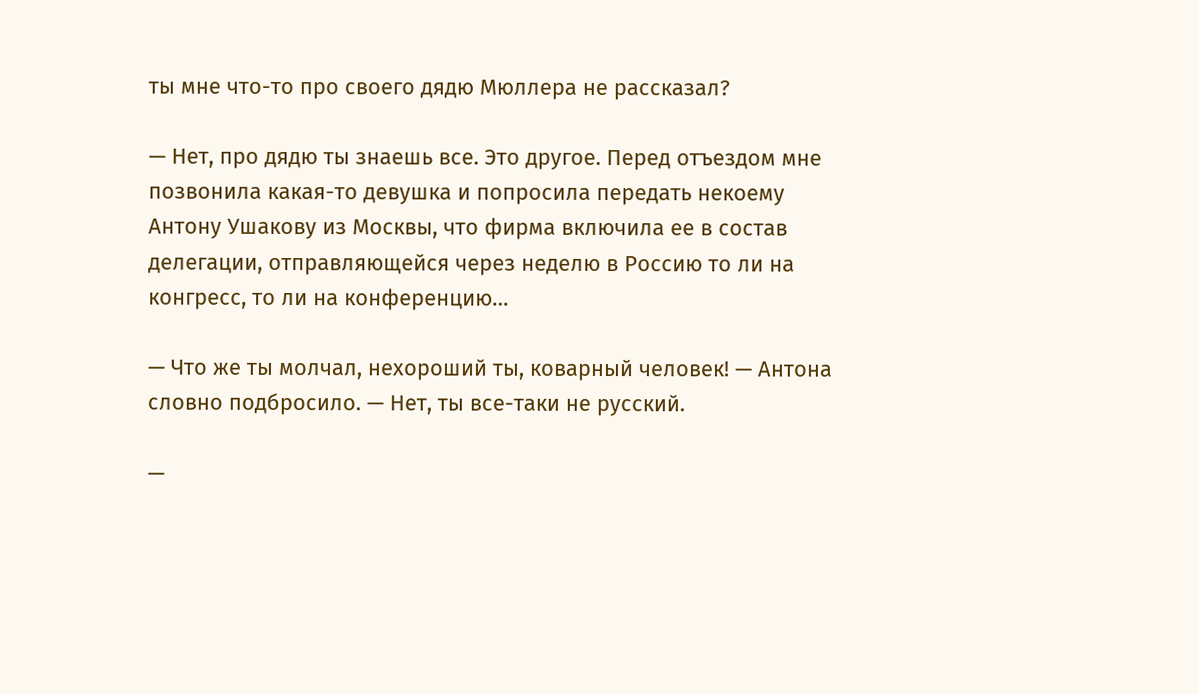ты мне что-то про своего дядю Мюллера не рассказал?

— Нет, про дядю ты знаешь все. Это другое. Перед отъездом мне позвонила какая-то девушка и попросила передать некоему Антону Ушакову из Москвы, что фирма включила ее в состав делегации, отправляющейся через неделю в Россию то ли на конгресс, то ли на конференцию…

— Что же ты молчал, нехороший ты, коварный человек! — Антона словно подбросило. — Нет, ты все-таки не русский.

—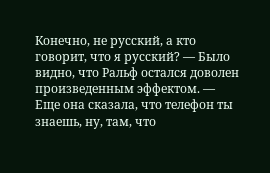Конечно, не русский, а кто говорит, что я русский? — Было видно, что Ральф остался доволен произведенным эффектом. — Еще она сказала, что телефон ты знаешь, ну, там, что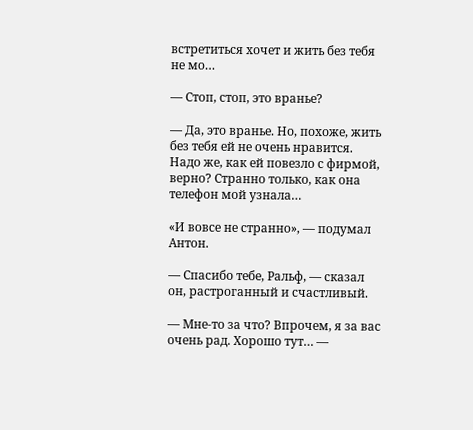встретиться хочет и жить без тебя не мо…

— Стоп, стоп, это вранье?

— Да, это вранье. Но, похоже, жить без тебя ей не очень нравится. Надо же, как ей повезло с фирмой, верно? Странно только, как она телефон мой узнала…

«И вовсе не странно», — подумал Антон.

— Спасибо тебе, Ральф, — сказал он, растроганный и счастливый.

— Мне-то за что? Впрочем, я за вас очень рад. Хорошо тут… —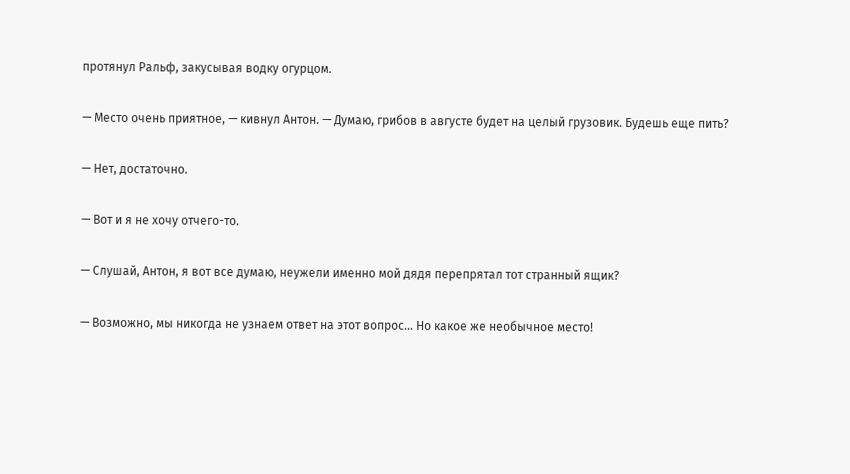протянул Ральф, закусывая водку огурцом.

— Место очень приятное, — кивнул Антон. — Думаю, грибов в августе будет на целый грузовик. Будешь еще пить?

— Нет, достаточно.

— Вот и я не хочу отчего-то.

— Слушай, Антон, я вот все думаю, неужели именно мой дядя перепрятал тот странный ящик?

— Возможно, мы никогда не узнаем ответ на этот вопрос… Но какое же необычное место!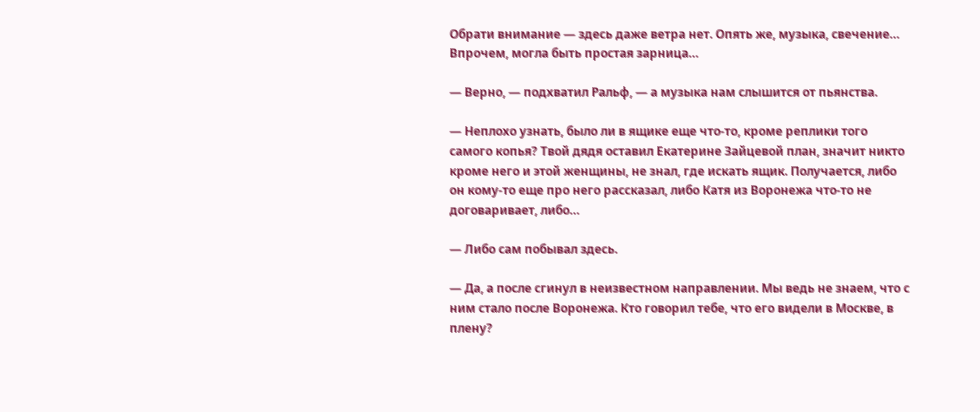Обрати внимание — здесь даже ветра нет. Опять же, музыка, свечение… Впрочем, могла быть простая зарница…

— Верно, — подхватил Ральф, — а музыка нам слышится от пьянства.

— Неплохо узнать, было ли в ящике еще что-то, кроме реплики того самого копья? Твой дядя оставил Екатерине Зайцевой план, значит никто кроме него и этой женщины, не знал, где искать ящик. Получается, либо он кому-то еще про него рассказал, либо Катя из Воронежа что-то не договаривает, либо…

— Либо сам побывал здесь.

— Да, а после сгинул в неизвестном направлении. Мы ведь не знаем, что с ним стало после Воронежа. Кто говорил тебе, что его видели в Москве, в плену?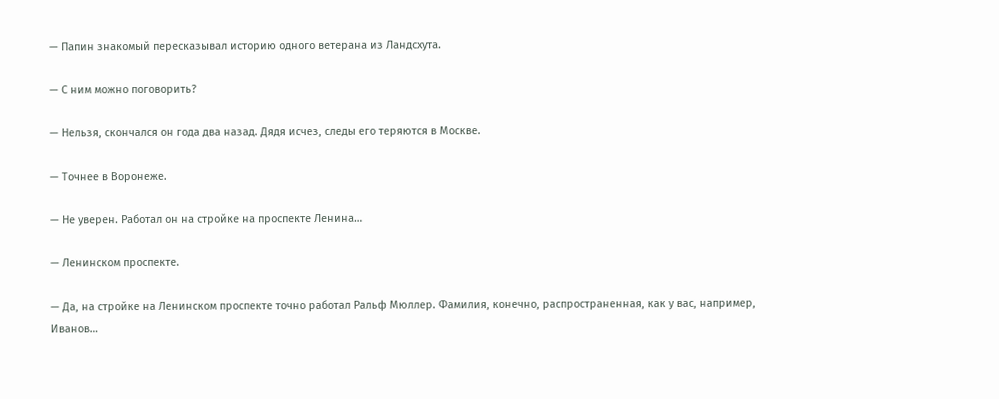— Папин знакомый пересказывал историю одного ветерана из Ландсхута.

— С ним можно поговорить?

— Нельзя, скончался он года два назад. Дядя исчез, следы его теряются в Москве.

— Точнее в Воронеже.

— Не уверен. Работал он на стройке на проспекте Ленина…

— Ленинском проспекте.

— Да, на стройке на Ленинском проспекте точно работал Ральф Мюллер. Фамилия, конечно, распространенная, как у вас, например, Иванов…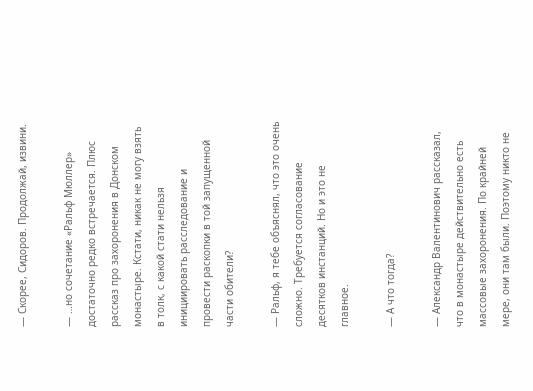— Скорее, Сидоров. Продолжай, извини.

— …но сочетание «Ральф Мюллер» достаточно редко встречается. Плюс рассказ про захоронения в Донском монастыре. Кстати, никак не могу взять в толк, с какой стати нельзя инициировать расследование и провести раскопки в той запущенной части обители?

— Ральф, я тебе объяснял, что это очень сложно. Требуется согласование десятков инстанций. Но и это не главное.

— А что тогда?

— Александр Валентинович рассказал, что в монастыре действительно есть массовые захоронения. По крайней мере, они там были. Поэтому никто не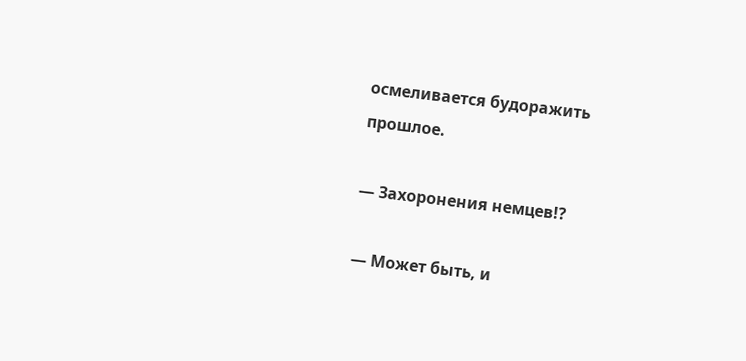осмеливается будоражить прошлое.

— Захоронения немцев!?

— Может быть, и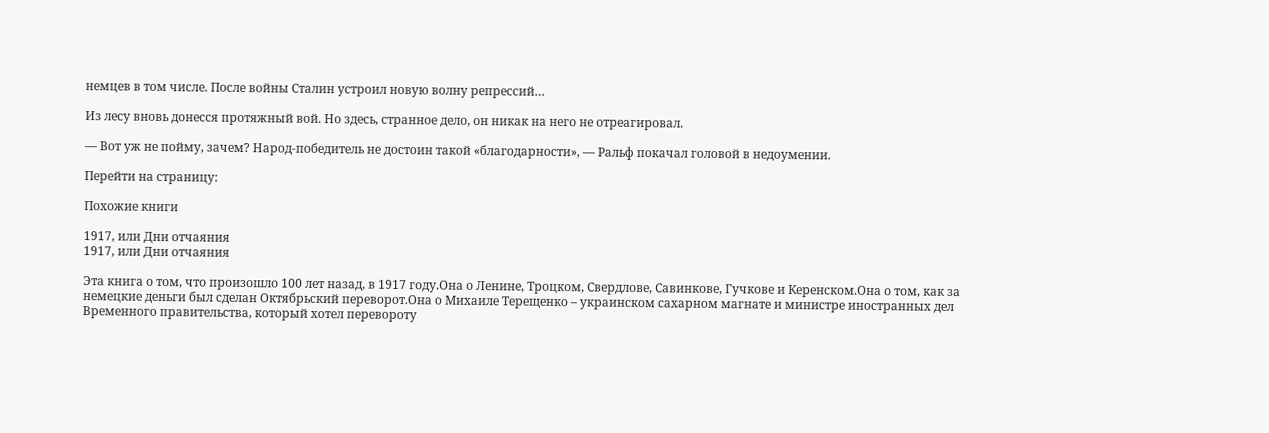немцев в том числе. После войны Сталин устроил новую волну репрессий…

Из лесу вновь донесся протяжный вой. Но здесь, странное дело, он никак на него не отреагировал.

— Вот уж не пойму, зачем? Народ-победитель не достоин такой «благодарности», — Ральф покачал головой в недоумении.

Перейти на страницу:

Похожие книги

1917, или Дни отчаяния
1917, или Дни отчаяния

Эта книга о том, что произошло 100 лет назад, в 1917 году.Она о Ленине, Троцком, Свердлове, Савинкове, Гучкове и Керенском.Она о том, как за немецкие деньги был сделан Октябрьский переворот.Она о Михаиле Терещенко – украинском сахарном магнате и министре иностранных дел Временного правительства, который хотел перевороту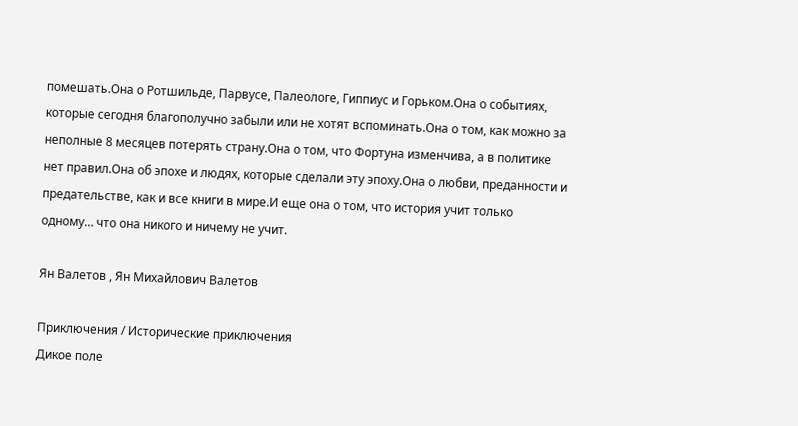помешать.Она о Ротшильде, Парвусе, Палеологе, Гиппиус и Горьком.Она о событиях, которые сегодня благополучно забыли или не хотят вспоминать.Она о том, как можно за неполные 8 месяцев потерять страну.Она о том, что Фортуна изменчива, а в политике нет правил.Она об эпохе и людях, которые сделали эту эпоху.Она о любви, преданности и предательстве, как и все книги в мире.И еще она о том, что история учит только одному… что она никого и ничему не учит.

Ян Валетов , Ян Михайлович Валетов

Приключения / Исторические приключения
Дикое поле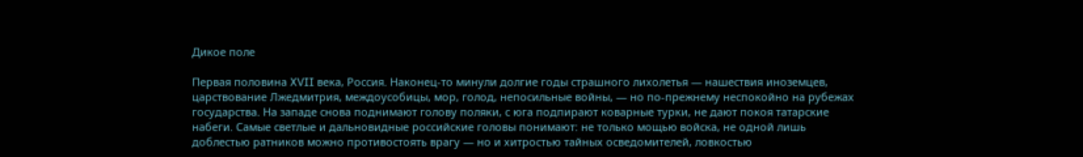Дикое поле

Первая половина XVII века, Россия. Наконец-то минули долгие годы страшного лихолетья — нашествия иноземцев, царствование Лжедмитрия, междоусобицы, мор, голод, непосильные войны, — но по-прежнему неспокойно на рубежах государства. На западе снова поднимают голову поляки, с юга подпирают коварные турки, не дают покоя татарские набеги. Самые светлые и дальновидные российские головы понимают: не только мощью войска, не одной лишь доблестью ратников можно противостоять врагу — но и хитростью тайных осведомителей, ловкостью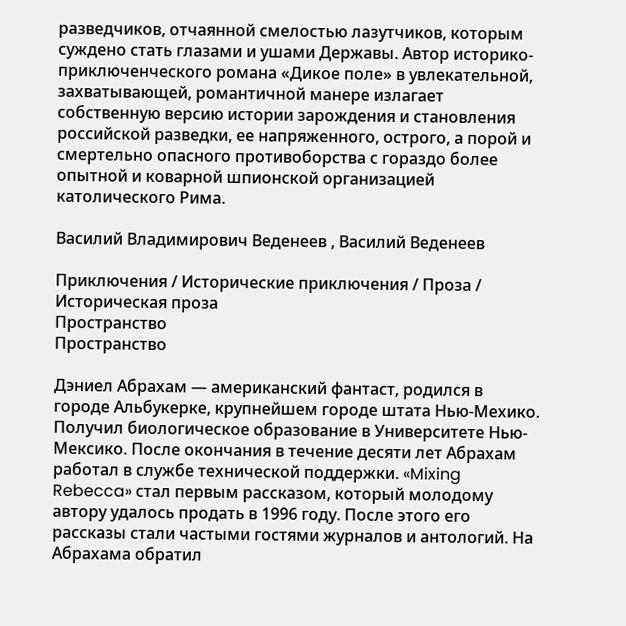разведчиков, отчаянной смелостью лазутчиков, которым суждено стать глазами и ушами Державы. Автор историко-приключенческого романа «Дикое поле» в увлекательной, захватывающей, романтичной манере излагает собственную версию истории зарождения и становления российской разведки, ее напряженного, острого, а порой и смертельно опасного противоборства с гораздо более опытной и коварной шпионской организацией католического Рима.

Василий Владимирович Веденеев , Василий Веденеев

Приключения / Исторические приключения / Проза / Историческая проза
Пространство
Пространство

Дэниел Абрахам — американский фантаст, родился в городе Альбукерке, крупнейшем городе штата Нью-Мехико. Получил биологическое образование в Университете Нью-Мексико. После окончания в течение десяти лет Абрахам работал в службе технической поддержки. «Mixing Rebecca» стал первым рассказом, который молодому автору удалось продать в 1996 году. После этого его рассказы стали частыми гостями журналов и антологий. На Абрахама обратил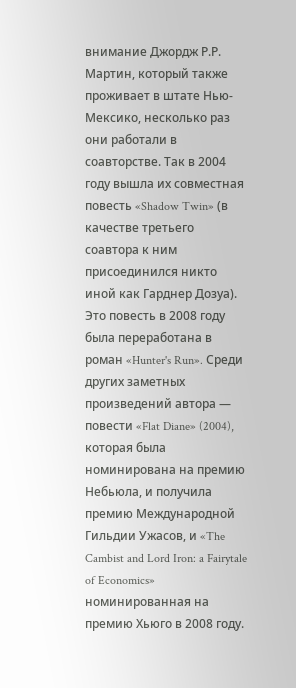внимание Джордж Р.Р. Мартин, который также проживает в штате Нью-Мексико, несколько раз они работали в соавторстве. Так в 2004 году вышла их совместная повесть «Shadow Twin» (в качестве третьего соавтора к ним присоединился никто иной как Гарднер Дозуа). Это повесть в 2008 году была переработана в роман «Hunter's Run». Среди других заметных произведений автора — повести «Flat Diane» (2004), которая была номинирована на премию Небьюла, и получила премию Международной Гильдии Ужасов, и «The Cambist and Lord Iron: a Fairytale of Economics» номинированная на премию Хьюго в 2008 году.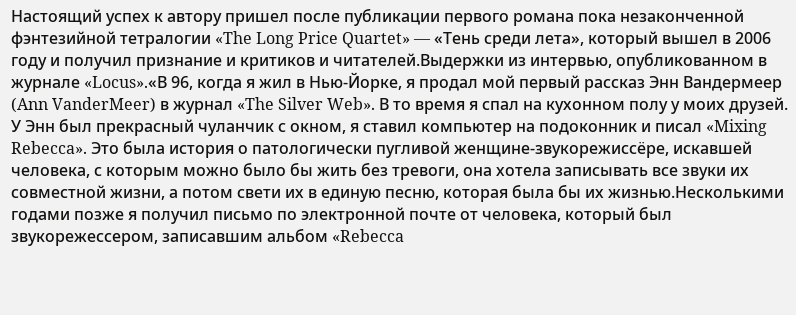Настоящий успех к автору пришел после публикации первого романа пока незаконченной фэнтезийной тетралогии «The Long Price Quartet» — «Тень среди лета», который вышел в 2006 году и получил признание и критиков и читателей.Выдержки из интервью, опубликованном в журнале «Locus».«В 96, когда я жил в Нью-Йорке, я продал мой первый рассказ Энн Вандермеер (Ann VanderMeer) в журнал «The Silver Web». В то время я спал на кухонном полу у моих друзей. У Энн был прекрасный чуланчик с окном, я ставил компьютер на подоконник и писал «Mixing Rebecca». Это была история о патологически пугливой женщине-звукорежиссёре, искавшей человека, с которым можно было бы жить без тревоги, она хотела записывать все звуки их совместной жизни, а потом свети их в единую песню, которая была бы их жизнью.Несколькими годами позже я получил письмо по электронной почте от человека, который был звукорежессером, записавшим альбом «Rebecca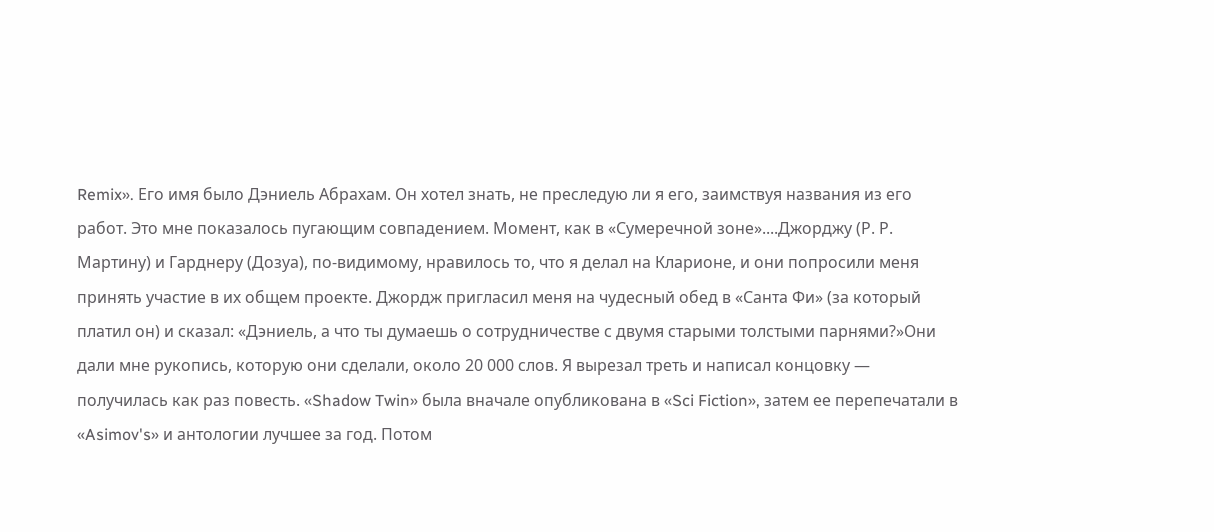Remix». Его имя было Дэниель Абрахам. Он хотел знать, не преследую ли я его, заимствуя названия из его работ. Это мне показалось пугающим совпадением. Момент, как в «Сумеречной зоне»....Джорджу (Р. Р. Мартину) и Гарднеру (Дозуа), по-видимому, нравилось то, что я делал на Кларионе, и они попросили меня принять участие в их общем проекте. Джордж пригласил меня на чудесный обед в «Санта Фи» (за который платил он) и сказал: «Дэниель, а что ты думаешь о сотрудничестве с двумя старыми толстыми парнями?»Они дали мне рукопись, которую они сделали, около 20 000 слов. Я вырезал треть и написал концовку — получилась как раз повесть. «Shadow Twin» была вначале опубликована в «Sci Fiction», затем ее перепечатали в «Asimov's» и антологии лучшее за год. Потом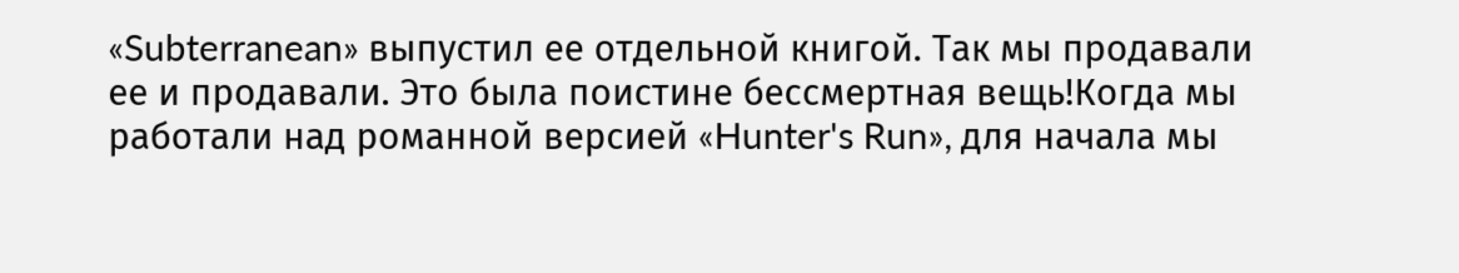«Subterranean» выпустил ее отдельной книгой. Так мы продавали ее и продавали. Это была поистине бессмертная вещь!Когда мы работали над романной версией «Hunter's Run», для начала мы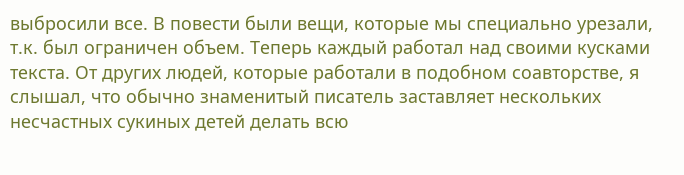выбросили все. В повести были вещи, которые мы специально урезали, т.к. был ограничен объем. Теперь каждый работал над своими кусками текста. От других людей, которые работали в подобном соавторстве, я слышал, что обычно знаменитый писатель заставляет нескольких несчастных сукиных детей делать всю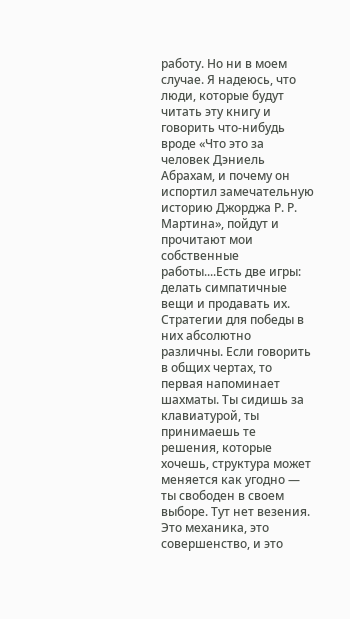работу. Но ни в моем случае. Я надеюсь, что люди, которые будут читать эту книгу и говорить что-нибудь вроде «Что это за человек Дэниель Абрахам, и почему он испортил замечательную историю Джорджа Р. Р. Мартина», пойдут и прочитают мои собственные работы....Есть две игры: делать симпатичные вещи и продавать их. Стратегии для победы в них абсолютно различны. Если говорить в общих чертах, то первая напоминает шахматы. Ты сидишь за клавиатурой, ты принимаешь те решения, которые хочешь, структура может меняется как угодно — ты свободен в своем выборе. Тут нет везения. Это механика, это совершенство, и это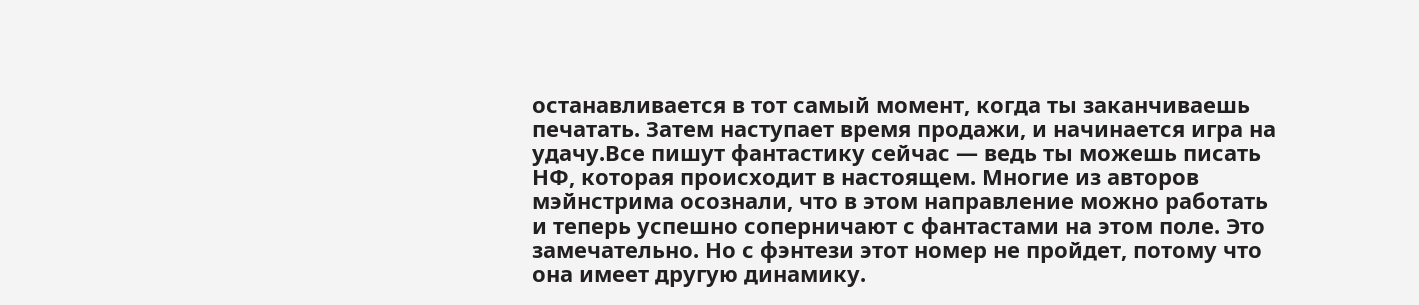останавливается в тот самый момент, когда ты заканчиваешь печатать. Затем наступает время продажи, и начинается игра на удачу.Все пишут фантастику сейчас — ведь ты можешь писать НФ, которая происходит в настоящем. Многие из авторов мэйнстрима осознали, что в этом направление можно работать и теперь успешно соперничают с фантастами на этом поле. Это замечательно. Но с фэнтези этот номер не пройдет, потому что она имеет другую динамику.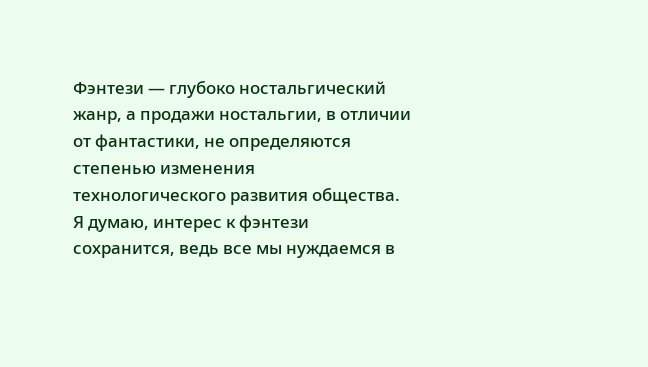Фэнтези — глубоко ностальгический жанр, а продажи ностальгии, в отличии от фантастики, не определяются степенью изменения технологического развития общества. Я думаю, интерес к фэнтези сохранится, ведь все мы нуждаемся в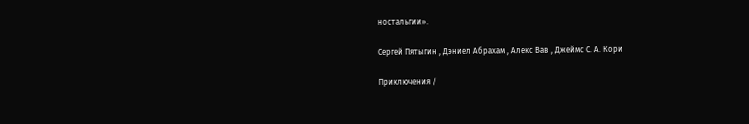ностальгии».

Сергей Пятыгин , Дэниел Абрахам , Алекс Вав , Джеймс С. А. Кори

Приключения /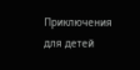Приключения для детей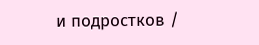и подростков /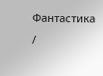Фантастика /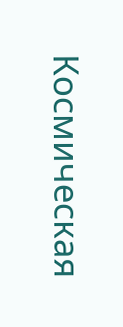Космическая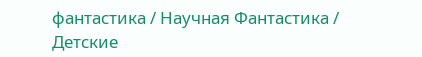фантастика / Научная Фантастика / Детские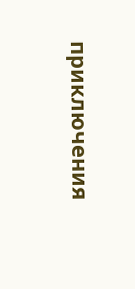приключения